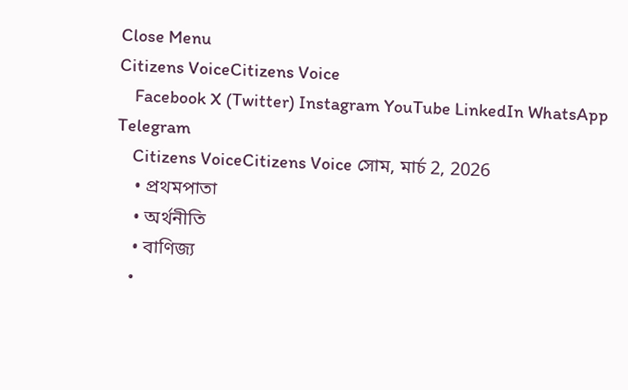Close Menu
Citizens VoiceCitizens Voice
    Facebook X (Twitter) Instagram YouTube LinkedIn WhatsApp Telegram
    Citizens VoiceCitizens Voice সোম, মার্চ 2, 2026
    • প্রথমপাতা
    • অর্থনীতি
    • বাণিজ্য
    •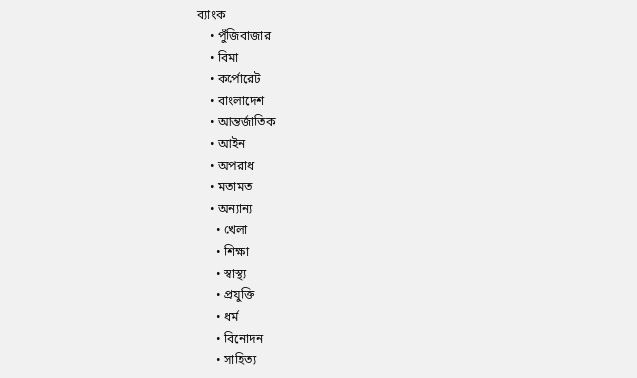ব্যাংক
    • পুঁজিবাজার
    • বিমা
    • কর্পোরেট
    • বাংলাদেশ
    • আন্তর্জাতিক
    • আইন
    • অপরাধ
    • মতামত
    • অন্যান্য
      • খেলা
      • শিক্ষা
      • স্বাস্থ্য
      • প্রযুক্তি
      • ধর্ম
      • বিনোদন
      • সাহিত্য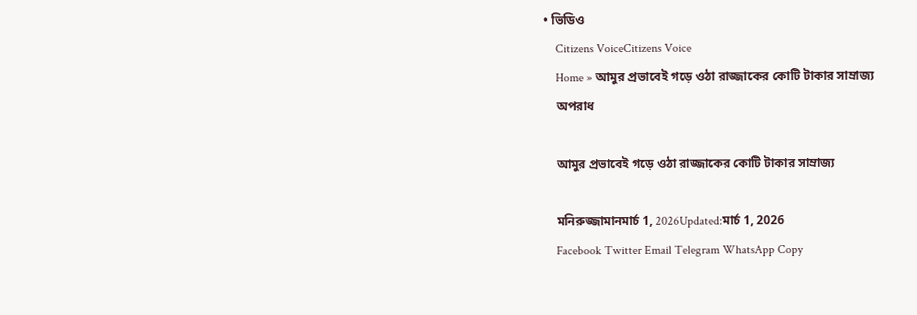• ভিডিও
    Citizens VoiceCitizens Voice
    Home » আমুর প্রভাবেই গড়ে ওঠা রাজ্জাকের কোটি টাকার সাম্রাজ্য
    অপরাধ

    আমুর প্রভাবেই গড়ে ওঠা রাজ্জাকের কোটি টাকার সাম্রাজ্য

    মনিরুজ্জামানমার্চ 1, 2026Updated:মার্চ 1, 2026
    Facebook Twitter Email Telegram WhatsApp Copy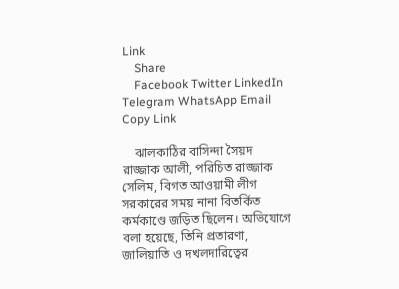Link
    Share
    Facebook Twitter LinkedIn Telegram WhatsApp Email Copy Link

    ঝালকাঠির বাসিন্দা সৈয়দ রাজ্জাক আলী, পরিচিত রাজ্জাক সেলিম, বিগত আওয়ামী লীগ সরকারের সময় নানা বিতর্কিত কর্মকাণ্ডে জড়িত ছিলেন। অভিযোগে বলা হয়েছে, তিনি প্রতারণা, জালিয়াতি ও দখলদারিত্বের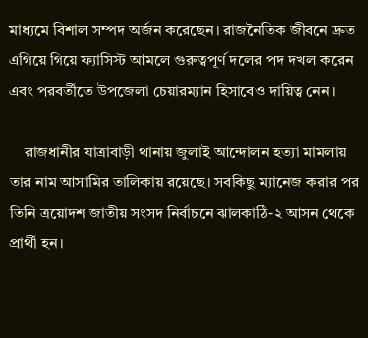মাধ্যমে বিশাল সম্পদ অর্জন করেছেন। রাজনৈতিক জীবনে দ্রুত এগিয়ে গিয়ে ফ্যাসিস্ট আমলে গুরুত্বপূর্ণ দলের পদ দখল করেন এবং পরবর্তীতে উপজেলা চেয়ারম্যান হিসাবেও দায়িত্ব নেন।

    রাজধানীর যাত্রাবাড়ী থানায় জুলাই আন্দোলন হত্যা মামলায় তার নাম আসামির তালিকায় রয়েছে। সবকিছু ম্যানেজ করার পর তিনি ত্রয়োদশ জাতীয় সংসদ নির্বাচনে ঝালকাঠি-২ আসন থেকে প্রার্থী হন।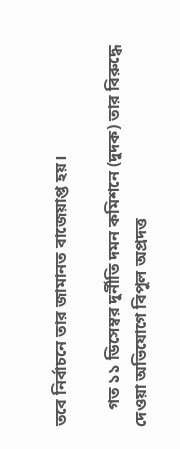তবে নির্বাচনে তার জামানত বাজেয়াপ্ত হয়।

    গত ১১ ডিসেম্বর দুর্নীতি দমন কমিশনে (দুদক) তার বিরুদ্ধে দেওয়া অভিযোগে বিপুল অপ্রদত্ত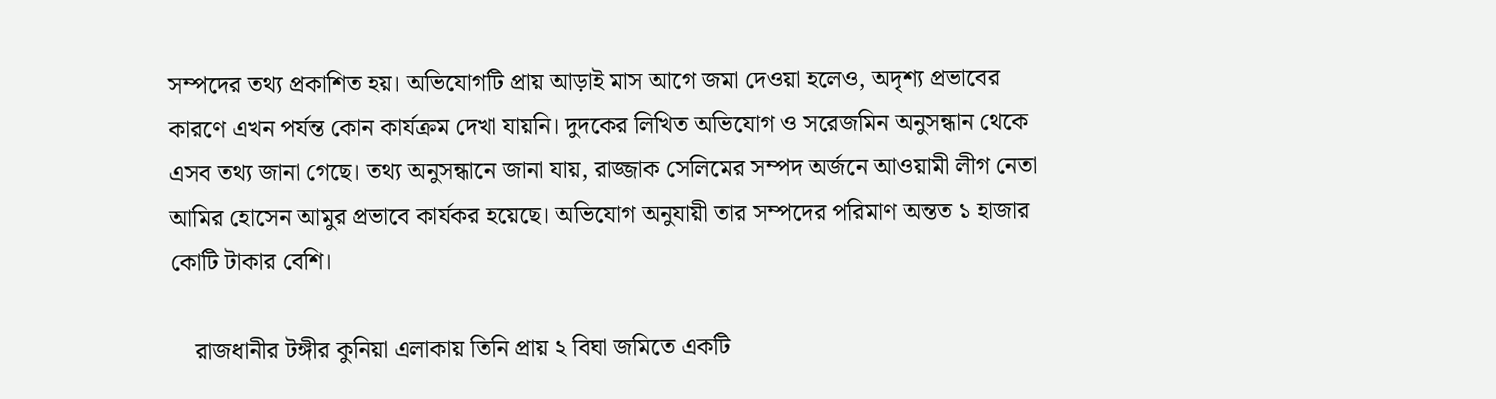সম্পদের তথ্য প্রকাশিত হয়। অভিযোগটি প্রায় আড়াই মাস আগে জমা দেওয়া হলেও, অদৃশ্য প্রভাবের কারণে এখন পর্যন্ত কোন কার্যক্রম দেখা যায়নি। দুদকের লিখিত অভিযোগ ও সরেজমিন অনুসন্ধান থেকে এসব তথ্য জানা গেছে। তথ্য অনুসন্ধানে জানা যায়, রাজ্জাক সেলিমের সম্পদ অর্জনে আওয়ামী লীগ নেতা আমির হোসেন আমুর প্রভাবে কার্যকর হয়েছে। অভিযোগ অনুযায়ী তার সম্পদের পরিমাণ অন্তত ১ হাজার কোটি টাকার বেশি।

    রাজধানীর টঙ্গীর কুনিয়া এলাকায় তিনি প্রায় ২ বিঘা জমিতে একটি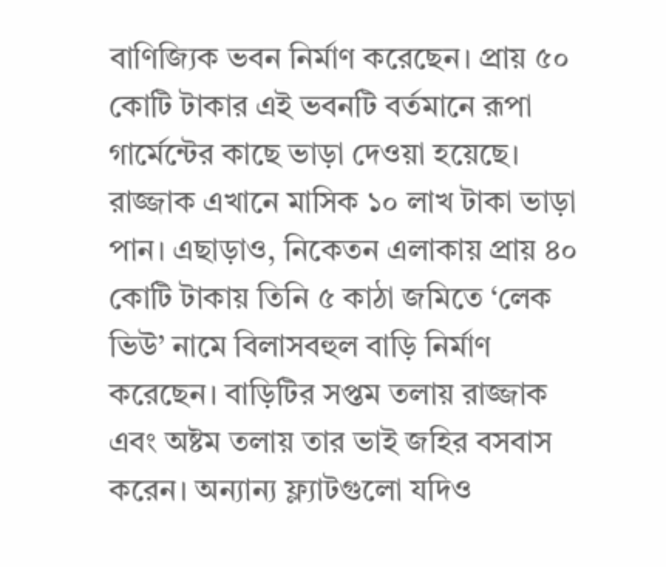বাণিজ্যিক ভবন নির্মাণ করেছেন। প্রায় ৫০ কোটি টাকার এই ভবনটি বর্তমানে রূপা গার্মেন্টের কাছে ভাড়া দেওয়া হয়েছে। রাজ্জাক এখানে মাসিক ১০ লাখ টাকা ভাড়া পান। এছাড়াও, নিকেতন এলাকায় প্রায় ৪০ কোটি টাকায় তিনি ৫ কাঠা জমিতে ‘লেক ভিউ’ নামে বিলাসবহুল বাড়ি নির্মাণ করেছেন। বাড়িটির সপ্তম তলায় রাজ্জাক এবং অষ্টম তলায় তার ভাই জহির বসবাস করেন। অন্যান্য ফ্ল্যাটগুলো যদিও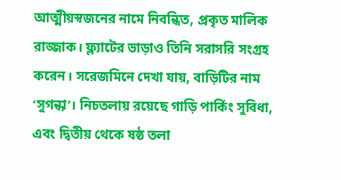আত্মীয়স্বজনের নামে নিবন্ধিত, প্রকৃত মালিক রাজ্জাক। ফ্ল্যাটের ভাড়াও তিনি সরাসরি সংগ্রহ করেন। সরেজমিনে দেখা যায়, বাড়িটির নাম ‘সুগন্ধা’। নিচতলায় রয়েছে গাড়ি পার্কিং সুবিধা, এবং দ্বিতীয় থেকে ষষ্ঠ তলা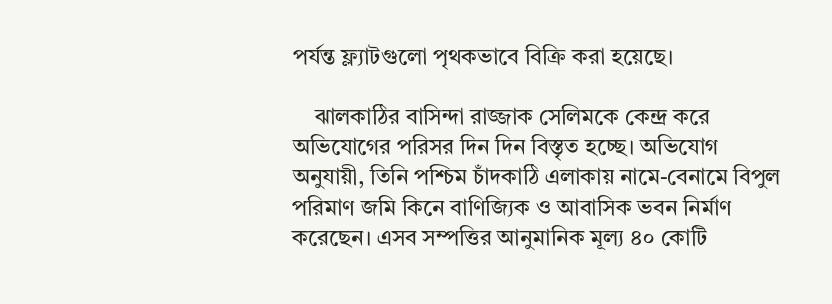পর্যন্ত ফ্ল্যাটগুলো পৃথকভাবে বিক্রি করা হয়েছে।

    ঝালকাঠির বাসিন্দা রাজ্জাক সেলিমকে কেন্দ্র করে অভিযোগের পরিসর দিন দিন বিস্তৃত হচ্ছে। অভিযোগ অনুযায়ী, তিনি পশ্চিম চাঁদকাঠি এলাকায় নামে-বেনামে বিপুল পরিমাণ জমি কিনে বাণিজ্যিক ও আবাসিক ভবন নির্মাণ করেছেন। এসব সম্পত্তির আনুমানিক মূল্য ৪০ কোটি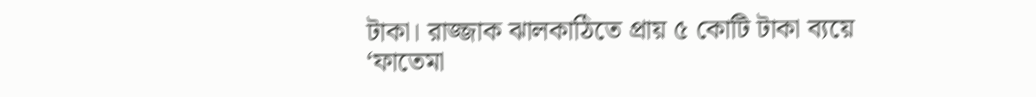টাকা। রাজ্জাক ঝালকাঠিতে প্রায় ৫ কোটি টাকা ব্যয়ে ‘ফাতেমা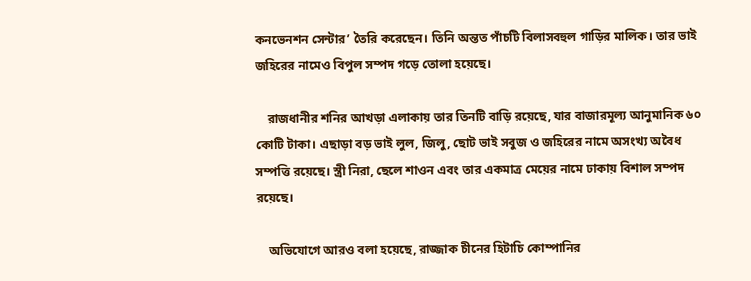কনভেনশন সেন্টার’ তৈরি করেছেন। তিনি অন্তত পাঁচটি বিলাসবহুল গাড়ির মালিক। তার ভাই জহিরের নামেও বিপুল সম্পদ গড়ে তোলা হয়েছে।

    রাজধানীর শনির আখড়া এলাকায় তার তিনটি বাড়ি রয়েছে, যার বাজারমূল্য আনুমানিক ৬০ কোটি টাকা। এছাড়া বড় ভাই লুল, জিলু, ছোট ভাই সবুজ ও জহিরের নামে অসংখ্য অবৈধ সম্পত্তি রয়েছে। স্ত্রী নিরা, ছেলে শাওন এবং তার একমাত্র মেয়ের নামে ঢাকায় বিশাল সম্পদ রয়েছে।

    অভিযোগে আরও বলা হয়েছে, রাজ্জাক চীনের হিটাচি কোম্পানির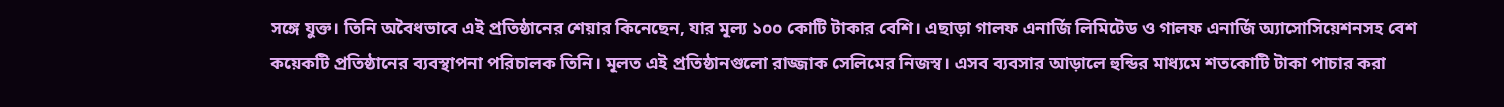সঙ্গে যুক্ত। তিনি অবৈধভাবে এই প্রতিষ্ঠানের শেয়ার কিনেছেন, যার মূল্য ১০০ কোটি টাকার বেশি। এছাড়া গালফ এনার্জি লিমিটেড ও গালফ এনার্জি অ্যাসোসিয়েশনসহ বেশ কয়েকটি প্রতিষ্ঠানের ব্যবস্থাপনা পরিচালক তিনি। মূলত এই প্রতিষ্ঠানগুলো রাজ্জাক সেলিমের নিজস্ব। এসব ব্যবসার আড়ালে হুন্ডির মাধ্যমে শতকোটি টাকা পাচার করা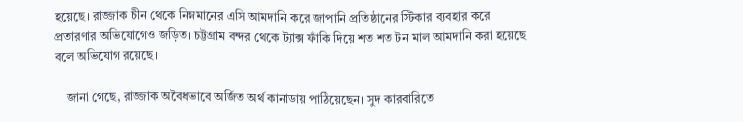হয়েছে। রাজ্জাক চীন থেকে নিম্নমানের এসি আমদানি করে জাপানি প্রতিষ্ঠানের স্টিকার ব্যবহার করে প্রতারণার অভিযোগেও জড়িত। চট্টগ্রাম বন্দর থেকে ট্যাক্স ফাঁকি দিয়ে শত শত টন মাল আমদানি করা হয়েছে বলে অভিযোগ রয়েছে।

    জানা গেছে, রাজ্জাক অবৈধভাবে অর্জিত অর্থ কানাডায় পাঠিয়েছেন। সুদ কারবারিতে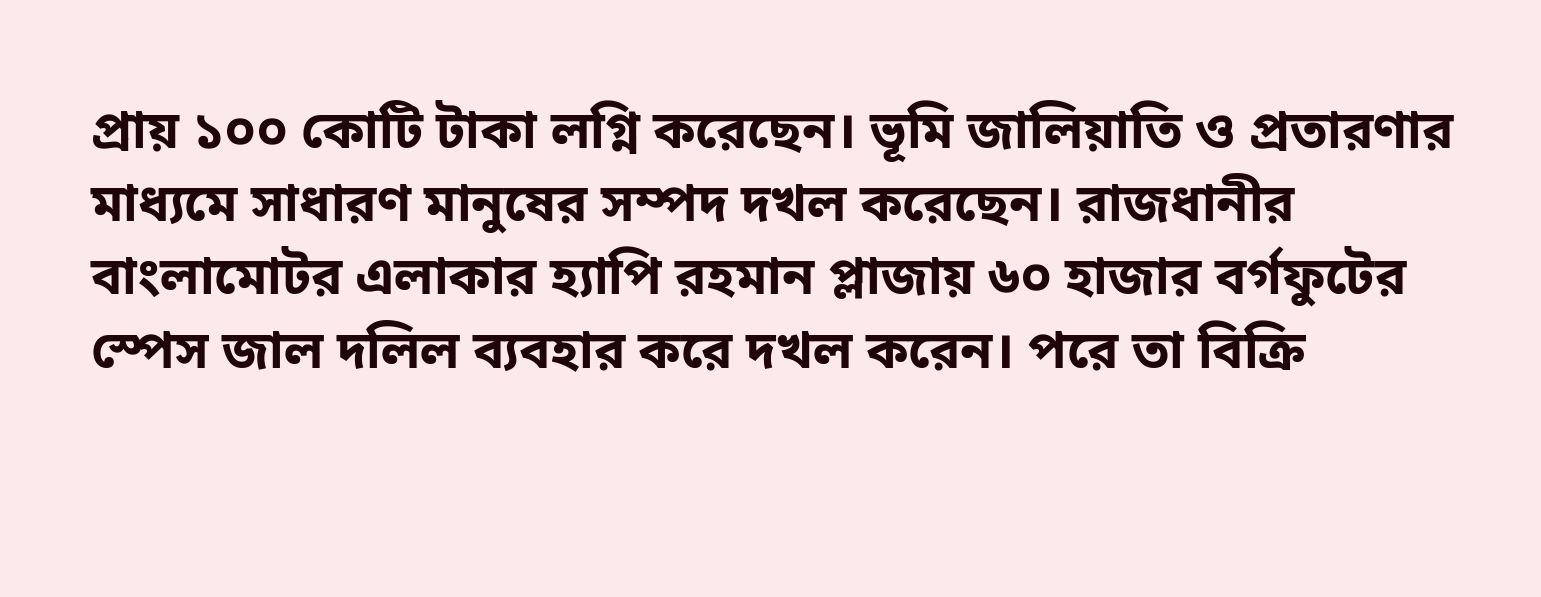প্রায় ১০০ কোটি টাকা লগ্নি করেছেন। ভূমি জালিয়াতি ও প্রতারণার মাধ্যমে সাধারণ মানুষের সম্পদ দখল করেছেন। রাজধানীর বাংলামোটর এলাকার হ্যাপি রহমান প্লাজায় ৬০ হাজার বর্গফুটের স্পেস জাল দলিল ব্যবহার করে দখল করেন। পরে তা বিক্রি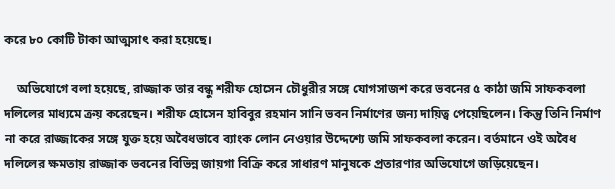করে ৮০ কোটি টাকা আত্মসাৎ করা হয়েছে।

    অভিযোগে বলা হয়েছে, রাজ্জাক তার বন্ধু শরীফ হোসেন চৌধুরীর সঙ্গে যোগসাজশ করে ভবনের ৫ কাঠা জমি সাফকবলা দলিলের মাধ্যমে ক্রয় করেছেন। শরীফ হোসেন হাবিবুর রহমান সানি ভবন নির্মাণের জন্য দায়িত্ব পেয়েছিলেন। কিন্তু তিনি নির্মাণ না করে রাজ্জাকের সঙ্গে যুক্ত হয়ে অবৈধভাবে ব্যাংক লোন নেওয়ার উদ্দেশ্যে জমি সাফকবলা করেন। বর্তমানে ওই অবৈধ দলিলের ক্ষমতায় রাজ্জাক ভবনের বিভিন্ন জায়গা বিক্রি করে সাধারণ মানুষকে প্রতারণার অভিযোগে জড়িয়েছেন।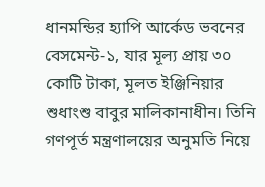ধানমন্ডির হ্যাপি আর্কেড ভবনের বেসমেন্ট-১, যার মূল্য প্রায় ৩০ কোটি টাকা, মূলত ইঞ্জিনিয়ার শুধাংশু বাবুর মালিকানাধীন। তিনি গণপূর্ত মন্ত্রণালয়ের অনুমতি নিয়ে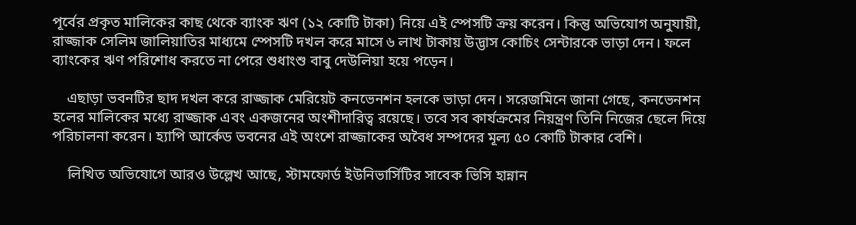পূর্বের প্রকৃত মালিকের কাছ থেকে ব্যাংক ঋণ (১২ কোটি টাকা) নিয়ে এই স্পেসটি ক্রয় করেন। কিন্তু অভিযোগ অনুযায়ী, রাজ্জাক সেলিম জালিয়াতির মাধ্যমে স্পেসটি দখল করে মাসে ৬ লাখ টাকায় উদ্ভাস কোচিং সেন্টারকে ভাড়া দেন। ফলে ব্যাংকের ঋণ পরিশোধ করতে না পেরে শুধাংশু বাবু দেউলিয়া হয়ে পড়েন।

    এছাড়া ভবনটির ছাদ দখল করে রাজ্জাক মেরিয়েট কনভেনশন হলকে ভাড়া দেন। সরেজমিনে জানা গেছে, কনভেনশন হলের মালিকের মধ্যে রাজ্জাক এবং একজনের অংশীদারিত্ব রয়েছে। তবে সব কার্যক্রমের নিয়ন্ত্রণ তিনি নিজের ছেলে দিয়ে পরিচালনা করেন। হ্যাপি আর্কেড ভবনের এই অংশে রাজ্জাকের অবৈধ সম্পদের মূল্য ৫০ কোটি টাকার বেশি।

    লিখিত অভিযোগে আরও উল্লেখ আছে, স্টামফোর্ড ইউনিভার্সিটির সাবেক ভিসি হান্নান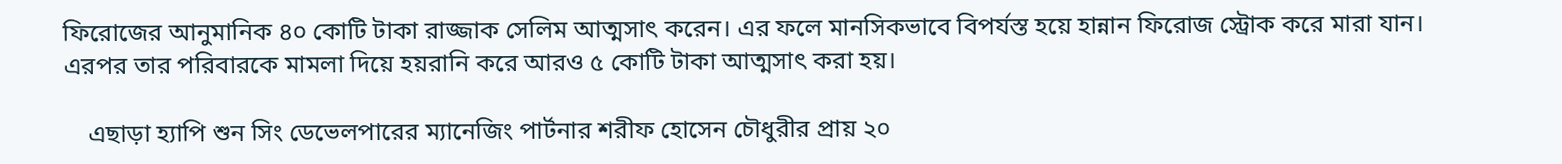ফিরোজের আনুমানিক ৪০ কোটি টাকা রাজ্জাক সেলিম আত্মসাৎ করেন। এর ফলে মানসিকভাবে বিপর্যস্ত হয়ে হান্নান ফিরোজ স্ট্রোক করে মারা যান। এরপর তার পরিবারকে মামলা দিয়ে হয়রানি করে আরও ৫ কোটি টাকা আত্মসাৎ করা হয়।

    এছাড়া হ্যাপি শুন সিং ডেভেলপারের ম্যানেজিং পার্টনার শরীফ হোসেন চৌধুরীর প্রায় ২০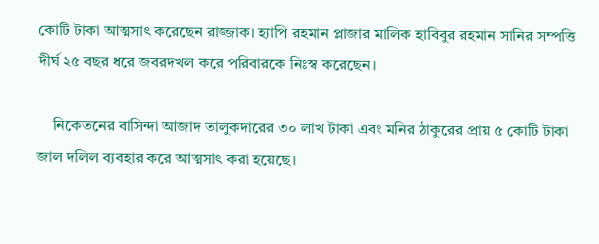কোটি টাকা আত্মসাৎ করেছেন রাজ্জাক। হ্যাপি রহমান প্লাজার মালিক হাবিবুর রহমান সানির সম্পত্তি দীর্ঘ ২৫ বছর ধরে জবরদখল করে পরিবারকে নিঃস্ব করেছেন।

    নিকেতনের বাসিন্দা আজাদ তালুকদারের ৩০ লাখ টাকা এবং মনির ঠাকুরের প্রায় ৫ কোটি টাকা জাল দলিল ব্যবহার করে আত্মসাৎ করা হয়েছে।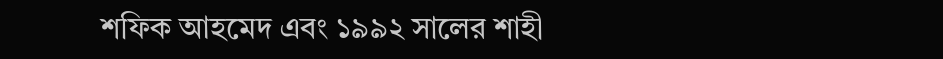শফিক আহমেদ এবং ১৯৯২ সালের শাহী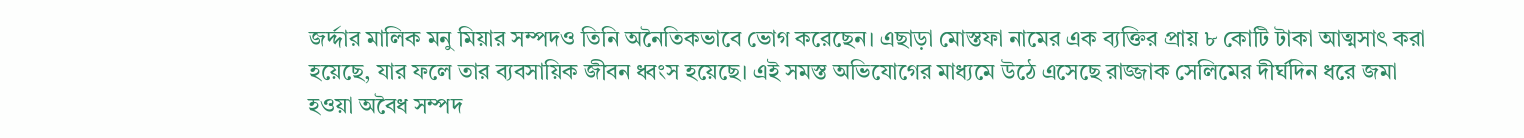জর্দ্দার মালিক মনু মিয়ার সম্পদও তিনি অনৈতিকভাবে ভোগ করেছেন। এছাড়া মোস্তফা নামের এক ব্যক্তির প্রায় ৮ কোটি টাকা আত্মসাৎ করা হয়েছে, যার ফলে তার ব্যবসায়িক জীবন ধ্বংস হয়েছে। এই সমস্ত অভিযোগের মাধ্যমে উঠে এসেছে রাজ্জাক সেলিমের দীর্ঘদিন ধরে জমা হওয়া অবৈধ সম্পদ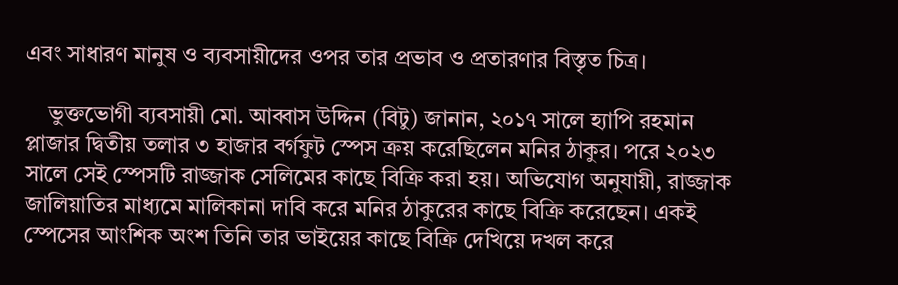এবং সাধারণ মানুষ ও ব্যবসায়ীদের ওপর তার প্রভাব ও প্রতারণার বিস্তৃত চিত্র।

    ভুক্তভোগী ব্যবসায়ী মো. আব্বাস উদ্দিন (বিটু) জানান, ২০১৭ সালে হ্যাপি রহমান প্লাজার দ্বিতীয় তলার ৩ হাজার বর্গফুট স্পেস ক্রয় করেছিলেন মনির ঠাকুর। পরে ২০২৩ সালে সেই স্পেসটি রাজ্জাক সেলিমের কাছে বিক্রি করা হয়। অভিযোগ অনুযায়ী, রাজ্জাক জালিয়াতির মাধ্যমে মালিকানা দাবি করে মনির ঠাকুরের কাছে বিক্রি করেছেন। একই স্পেসের আংশিক অংশ তিনি তার ভাইয়ের কাছে বিক্রি দেখিয়ে দখল করে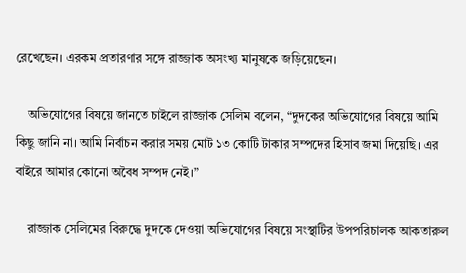রেখেছেন। এরকম প্রতারণার সঙ্গে রাজ্জাক অসংখ্য মানুষকে জড়িয়েছেন।

    অভিযোগের বিষয়ে জানতে চাইলে রাজ্জাক সেলিম বলেন, “দুদকের অভিযোগের বিষয়ে আমি কিছু জানি না। আমি নির্বাচন করার সময় মোট ১৩ কোটি টাকার সম্পদের হিসাব জমা দিয়েছি। এর বাইরে আমার কোনো অবৈধ সম্পদ নেই।”

    রাজ্জাক সেলিমের বিরুদ্ধে দুদকে দেওয়া অভিযোগের বিষয়ে সংস্থাটির উপপরিচালক আকতারুল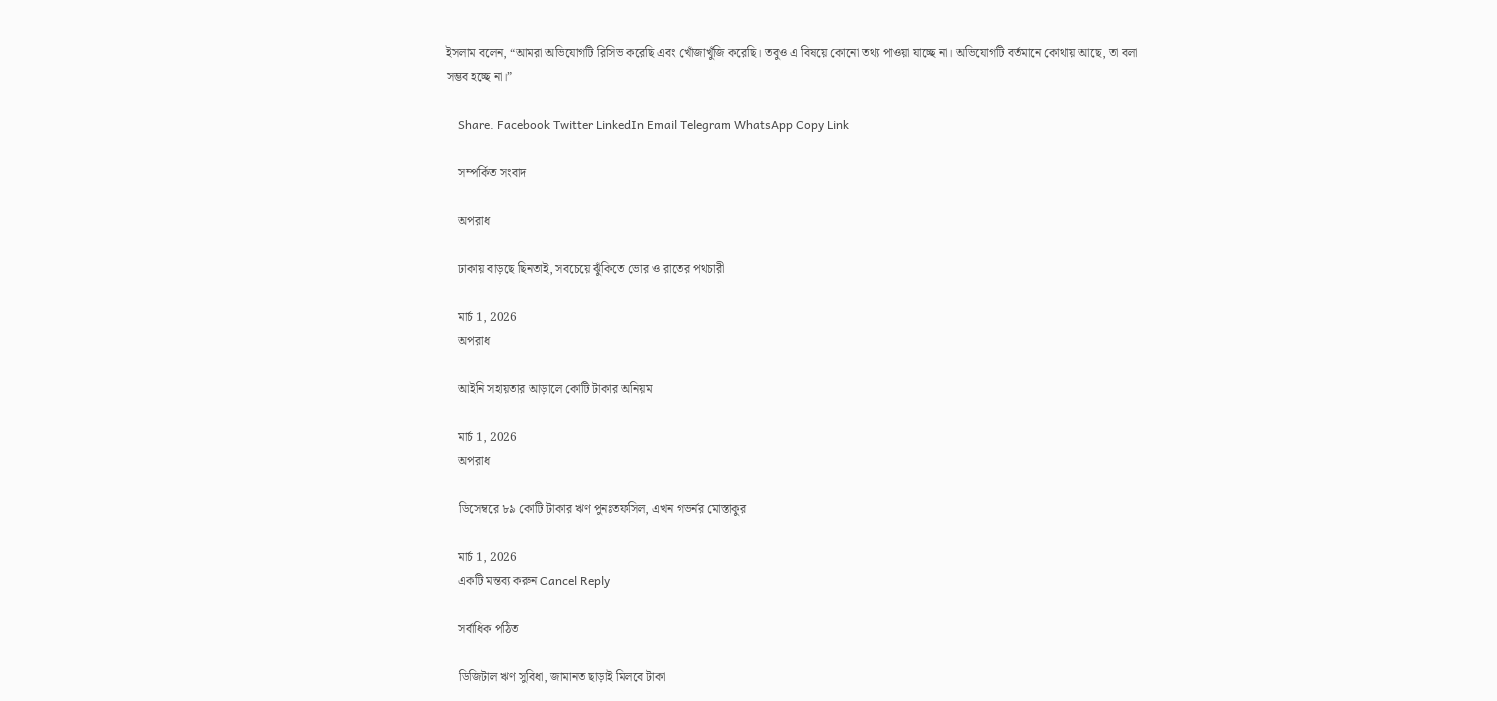ইসলাম বলেন, “আমরা অভিযোগটি রিসিভ করেছি এবং খোঁজাখুঁজি করেছি। তবুও এ বিষয়ে কোনো তথ্য পাওয়া যাচ্ছে না। অভিযোগটি বর্তমানে কোথায় আছে, তা বলা সম্ভব হচ্ছে না।”

    Share. Facebook Twitter LinkedIn Email Telegram WhatsApp Copy Link

    সম্পর্কিত সংবাদ

    অপরাধ

    ঢাকায় বাড়ছে ছিনতাই, সবচেয়ে ঝুঁকিতে ভোর ও রাতের পথচারী

    মার্চ 1, 2026
    অপরাধ

    আইনি সহায়তার আড়ালে কোটি টাকার অনিয়ম

    মার্চ 1, 2026
    অপরাধ

    ডিসেম্বরে ৮৯ কোটি টাকার ঋণ পুনঃতফসিল, এখন গভর্নর মোস্তাকুর

    মার্চ 1, 2026
    একটি মন্তব্য করুন Cancel Reply

    সর্বাধিক পঠিত

    ডিজিটাল ঋণ সুবিধা, জামানত ছাড়াই মিলবে টাকা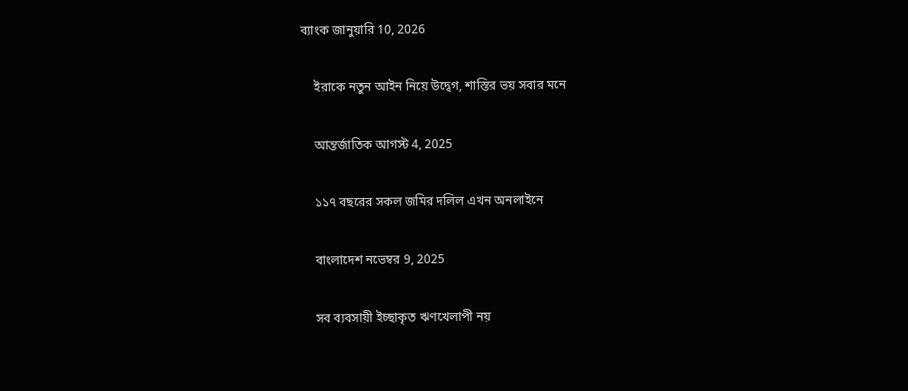ব্যাংক জানুয়ারি 10, 2026

    ইরাকে নতুন আইন নিয়ে উদ্বেগ, শাস্তির ভয় সবার মনে

    আন্তর্জাতিক আগস্ট 4, 2025

    ১১৭ বছরের সকল জমির দলিল এখন অনলাইনে

    বাংলাদেশ নভেম্বর 9, 2025

    সব ব্যবসায়ী ইচ্ছাকৃত ঋণখেলাপী নয়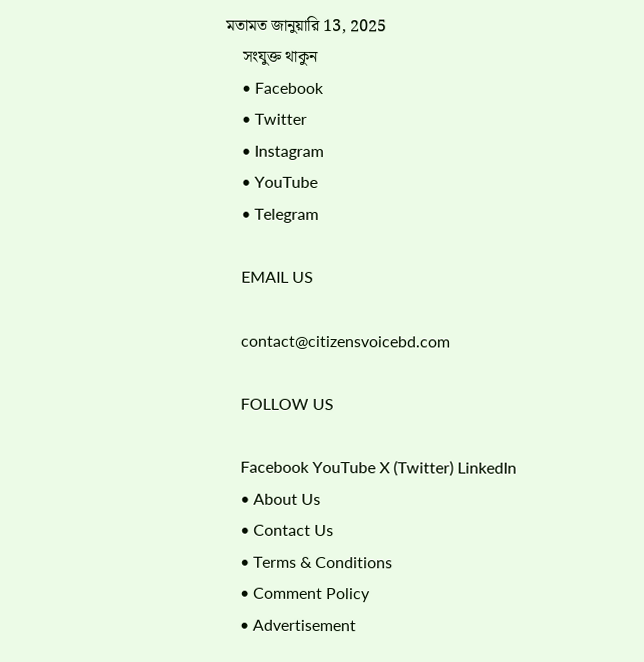মতামত জানুয়ারি 13, 2025
    সংযুক্ত থাকুন
    • Facebook
    • Twitter
    • Instagram
    • YouTube
    • Telegram

    EMAIL US

    contact@citizensvoicebd.com

    FOLLOW US

    Facebook YouTube X (Twitter) LinkedIn
    • About Us
    • Contact Us
    • Terms & Conditions
    • Comment Policy
    • Advertisement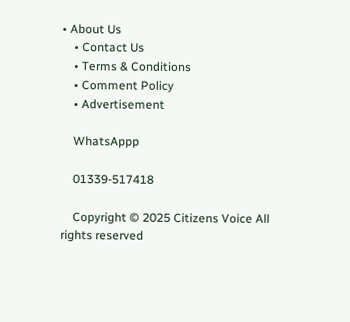• About Us
    • Contact Us
    • Terms & Conditions
    • Comment Policy
    • Advertisement

    WhatsAppp

    01339-517418

    Copyright © 2025 Citizens Voice All rights reserved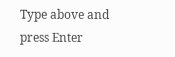Type above and press Enter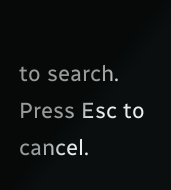to search. Press Esc to cancel.